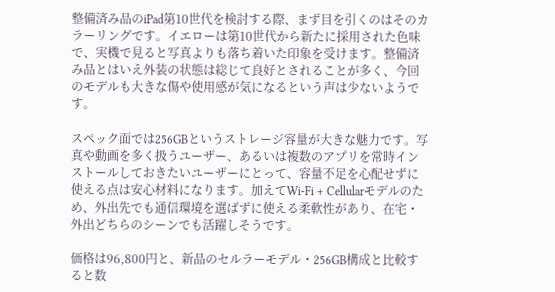整備済み品のiPad第10世代を検討する際、まず目を引くのはそのカラーリングです。イエローは第10世代から新たに採用された色味で、実機で見ると写真よりも落ち着いた印象を受けます。整備済み品とはいえ外装の状態は総じて良好とされることが多く、今回のモデルも大きな傷や使用感が気になるという声は少ないようです。

スペック面では256GBというストレージ容量が大きな魅力です。写真や動画を多く扱うユーザー、あるいは複数のアプリを常時インストールしておきたいユーザーにとって、容量不足を心配せずに使える点は安心材料になります。加えてWi-Fi + Cellularモデルのため、外出先でも通信環境を選ばずに使える柔軟性があり、在宅・外出どちらのシーンでも活躍しそうです。

価格は96,800円と、新品のセルラーモデル・256GB構成と比較すると数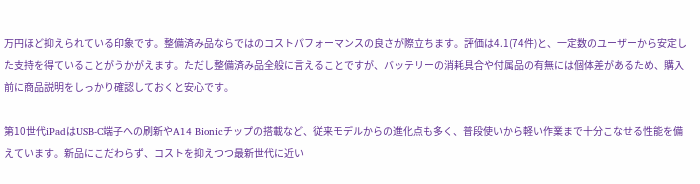万円ほど抑えられている印象です。整備済み品ならではのコストパフォーマンスの良さが際立ちます。評価は4.1(74件)と、一定数のユーザーから安定した支持を得ていることがうかがえます。ただし整備済み品全般に言えることですが、バッテリーの消耗具合や付属品の有無には個体差があるため、購入前に商品説明をしっかり確認しておくと安心です。

第10世代iPadはUSB-C端子への刷新やA14 Bionicチップの搭載など、従来モデルからの進化点も多く、普段使いから軽い作業まで十分こなせる性能を備えています。新品にこだわらず、コストを抑えつつ最新世代に近い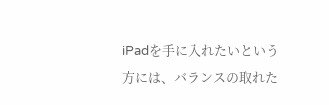iPadを手に入れたいという方には、バランスの取れた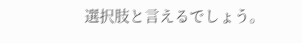選択肢と言えるでしょう。